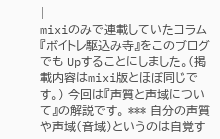|
mixiのみで連載していたコラム『ボイトレ駆込み寺』をこのブログでも Upすることにしました。(掲載内容はmixi版とほぼ同じです。) 今回は『声質と声域について』の解説です。 *** 自分の声質や声域(音域)というのは自覚す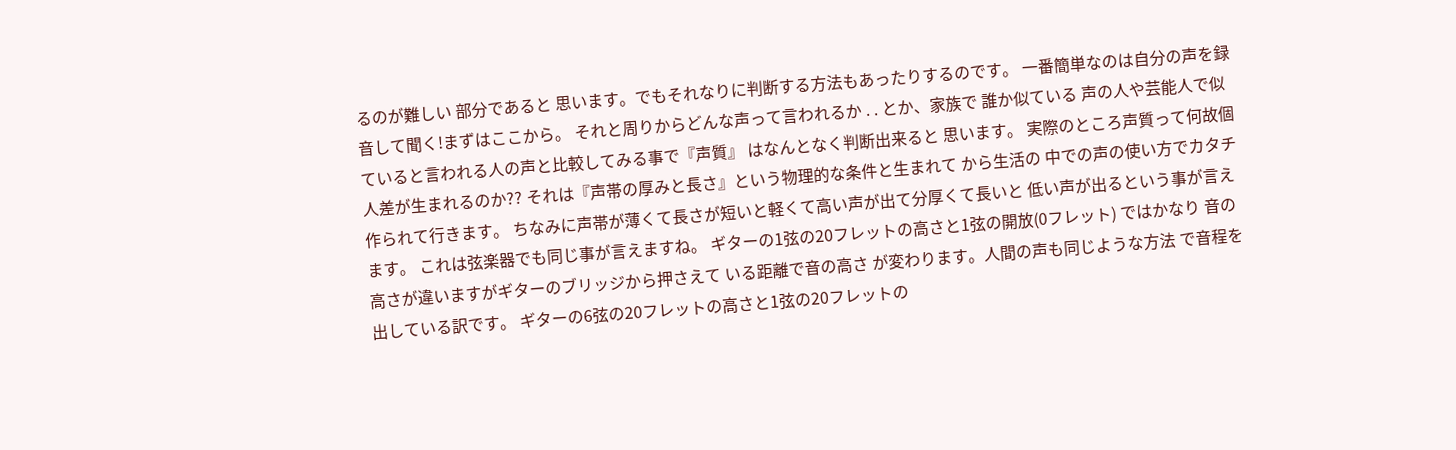るのが難しい 部分であると 思います。でもそれなりに判断する方法もあったりするのです。 一番簡単なのは自分の声を録音して聞く!まずはここから。 それと周りからどんな声って言われるか . . とか、家族で 誰か似ている 声の人や芸能人で似ていると言われる人の声と比較してみる事で『声質』 はなんとなく判断出来ると 思います。 実際のところ声質って何故個人差が生まれるのか?? それは『声帯の厚みと長さ』という物理的な条件と生まれて から生活の 中での声の使い方でカタチ作られて行きます。 ちなみに声帯が薄くて長さが短いと軽くて高い声が出て分厚くて長いと 低い声が出るという事が言えます。 これは弦楽器でも同じ事が言えますね。 ギターの1弦の20フレットの高さと1弦の開放(0フレット) ではかなり 音の高さが違いますがギターのブリッジから押さえて いる距離で音の高さ が変わります。人間の声も同じような方法 で音程を出している訳です。 ギターの6弦の20フレットの高さと1弦の20フレットの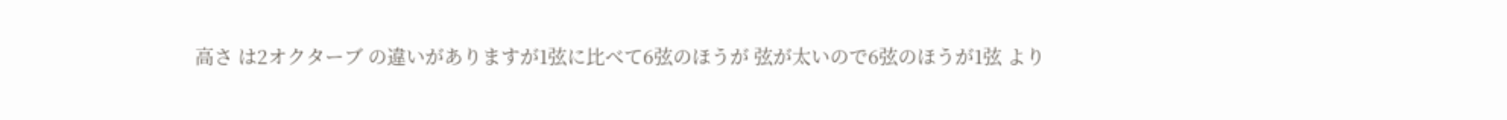高さ は2オクターブ の違いがありますが1弦に比べて6弦のほうが 弦が太いので6弦のほうが1弦 より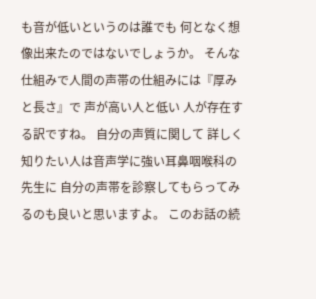も音が低いというのは誰でも 何となく想像出来たのではないでしょうか。 そんな仕組みで人間の声帯の仕組みには『厚みと長さ』で 声が高い人と低い 人が存在する訳ですね。 自分の声質に関して 詳しく知りたい人は音声学に強い耳鼻咽喉科の先生に 自分の声帯を診察してもらってみるのも良いと思いますよ。 このお話の続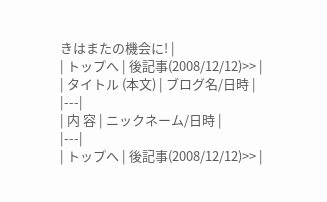きはまたの機会に! |
| トップへ | 後記事(2008/12/12)>> |
| タイトル (本文) | ブログ名/日時 |
|---|
| 内 容 | ニックネーム/日時 |
|---|
| トップへ | 後記事(2008/12/12)>> |